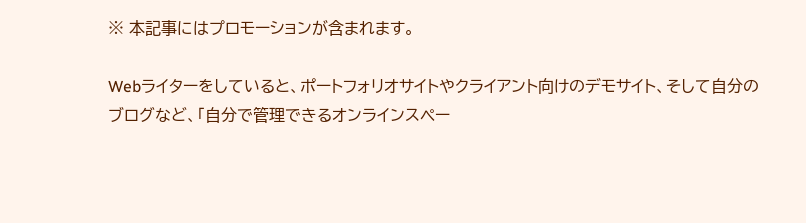※ 本記事にはプロモーションが含まれます。

Webライターをしていると、ポートフォリオサイトやクライアント向けのデモサイト、そして自分のブログなど、「自分で管理できるオンラインスペー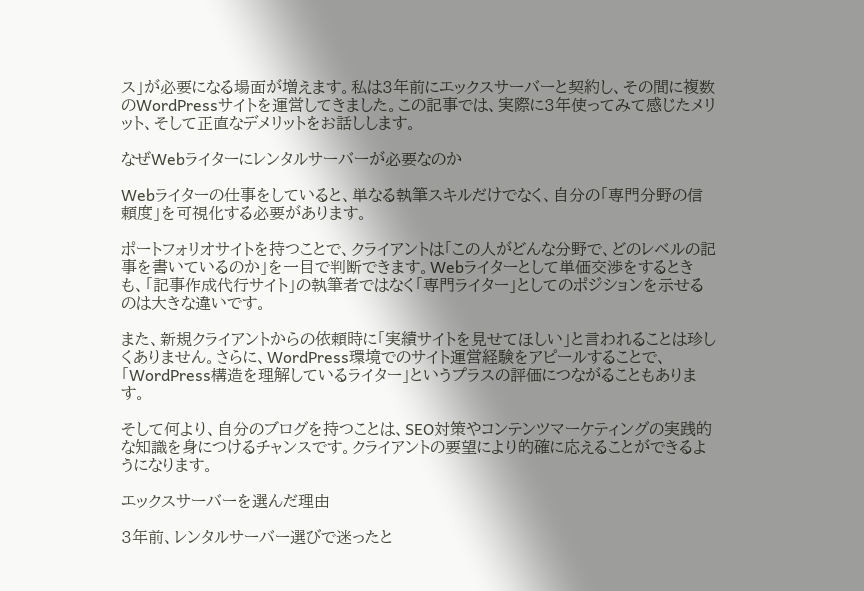ス」が必要になる場面が増えます。私は3年前にエックスサーバーと契約し、その間に複数のWordPressサイトを運営してきました。この記事では、実際に3年使ってみて感じたメリット、そして正直なデメリットをお話しします。

なぜWebライターにレンタルサーバーが必要なのか

Webライターの仕事をしていると、単なる執筆スキルだけでなく、自分の「専門分野の信頼度」を可視化する必要があります。

ポートフォリオサイトを持つことで、クライアントは「この人がどんな分野で、どのレベルの記事を書いているのか」を一目で判断できます。Webライターとして単価交渉をするときも、「記事作成代行サイト」の執筆者ではなく「専門ライター」としてのポジションを示せるのは大きな違いです。

また、新規クライアントからの依頼時に「実績サイトを見せてほしい」と言われることは珍しくありません。さらに、WordPress環境でのサイト運営経験をアピールすることで、「WordPress構造を理解しているライター」というプラスの評価につながることもあります。

そして何より、自分のブログを持つことは、SEO対策やコンテンツマーケティングの実践的な知識を身につけるチャンスです。クライアントの要望により的確に応えることができるようになります。

エックスサーバーを選んだ理由

3年前、レンタルサーバー選びで迷ったと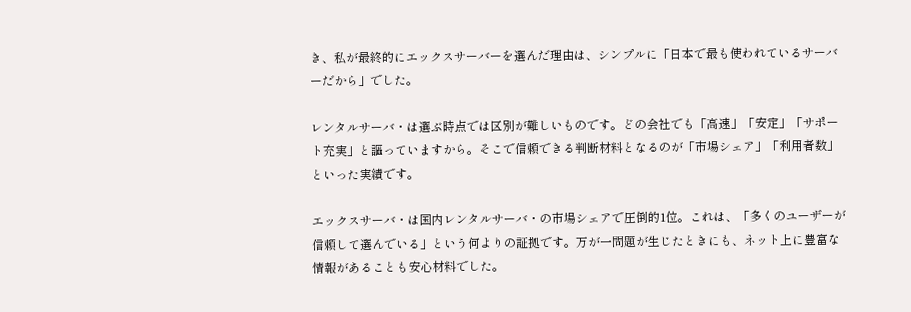き、私が最終的にエックスサーバーを選んだ理由は、シンプルに「日本で最も使われているサーバーだから」でした。

レンタルサーバ・は選ぶ時点では区別が難しいものです。どの会社でも「高速」「安定」「サポート充実」と謳っていますから。そこで信頼できる判断材料となるのが「市場シェア」「利用者数」といった実績です。

エックスサーバ・は国内レンタルサーバ・の市場シェアで圧倒的1位。これは、「多くのユーザーが信頼して選んでいる」という何よりの証拠です。万が一問題が生じたときにも、ネット上に豊富な情報があることも安心材料でした。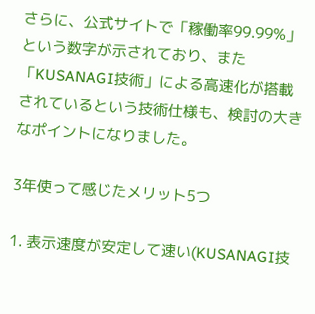さらに、公式サイトで「稼働率99.99%」という数字が示されており、また「KUSANAGI技術」による高速化が搭載されているという技術仕様も、検討の大きなポイントになりました。

3年使って感じたメリット5つ

1. 表示速度が安定して速い(KUSANAGI技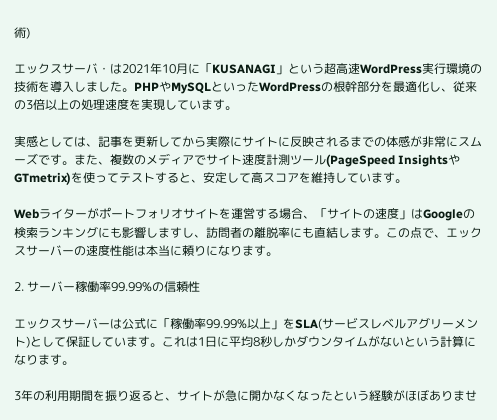術)

エックスサーバ・は2021年10月に「KUSANAGI」という超高速WordPress実行環境の技術を導入しました。PHPやMySQLといったWordPressの根幹部分を最適化し、従来の3倍以上の処理速度を実現しています。

実感としては、記事を更新してから実際にサイトに反映されるまでの体感が非常にスムーズです。また、複数のメディアでサイト速度計測ツール(PageSpeed InsightsやGTmetrix)を使ってテストすると、安定して高スコアを維持しています。

Webライターがポートフォリオサイトを運営する場合、「サイトの速度」はGoogleの検索ランキングにも影響しますし、訪問者の離脱率にも直結します。この点で、エックスサーバーの速度性能は本当に頼りになります。

2. サーバー稼働率99.99%の信頼性

エックスサーバーは公式に「稼働率99.99%以上」をSLA(サービスレベルアグリーメント)として保証しています。これは1日に平均8秒しかダウンタイムがないという計算になります。

3年の利用期間を振り返ると、サイトが急に開かなくなったという経験がほぼありませ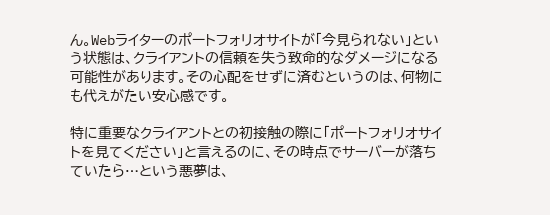ん。Webライターのポートフォリオサイトが「今見られない」という状態は、クライアントの信頼を失う致命的なダメージになる可能性があります。その心配をせずに済むというのは、何物にも代えがたい安心感です。

特に重要なクライアントとの初接触の際に「ポートフォリオサイトを見てください」と言えるのに、その時点でサーバーが落ちていたら…という悪夢は、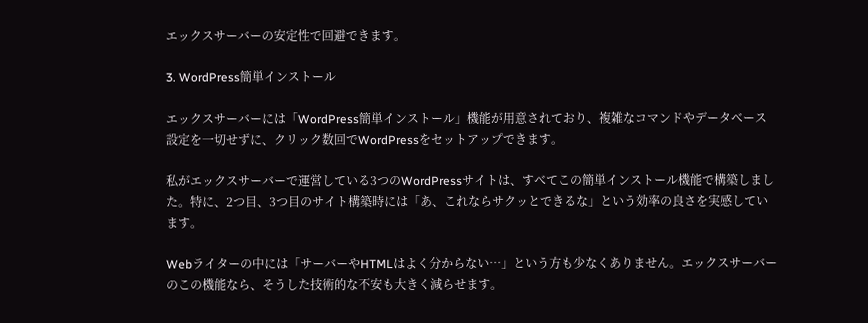エックスサーバーの安定性で回避できます。

3. WordPress簡単インストール

エックスサーバーには「WordPress簡単インストール」機能が用意されており、複雑なコマンドやデータベース設定を一切せずに、クリック数回でWordPressをセットアップできます。

私がエックスサーバーで運営している3つのWordPressサイトは、すべてこの簡単インストール機能で構築しました。特に、2つ目、3つ目のサイト構築時には「あ、これならサクッとできるな」という効率の良さを実感しています。

Webライターの中には「サーバーやHTMLはよく分からない…」という方も少なくありません。エックスサーバーのこの機能なら、そうした技術的な不安も大きく減らせます。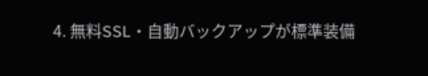4. 無料SSL・自動バックアップが標準装備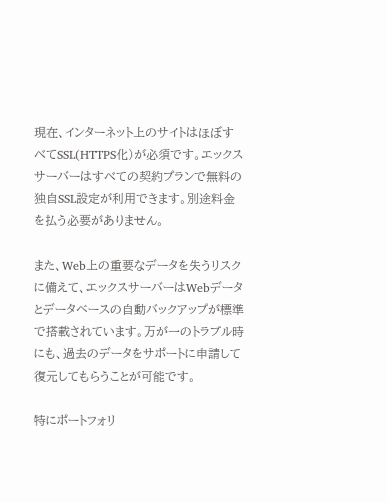現在、インターネット上のサイトはほぼすべてSSL(HTTPS化)が必須です。エックスサーバーはすべての契約プランで無料の独自SSL設定が利用できます。別途料金を払う必要がありません。

また、Web上の重要なデータを失うリスクに備えて、エックスサーバーはWebデータとデータベースの自動バックアップが標準で搭載されています。万が一のトラブル時にも、過去のデータをサポートに申請して復元してもらうことが可能です。

特にポートフォリ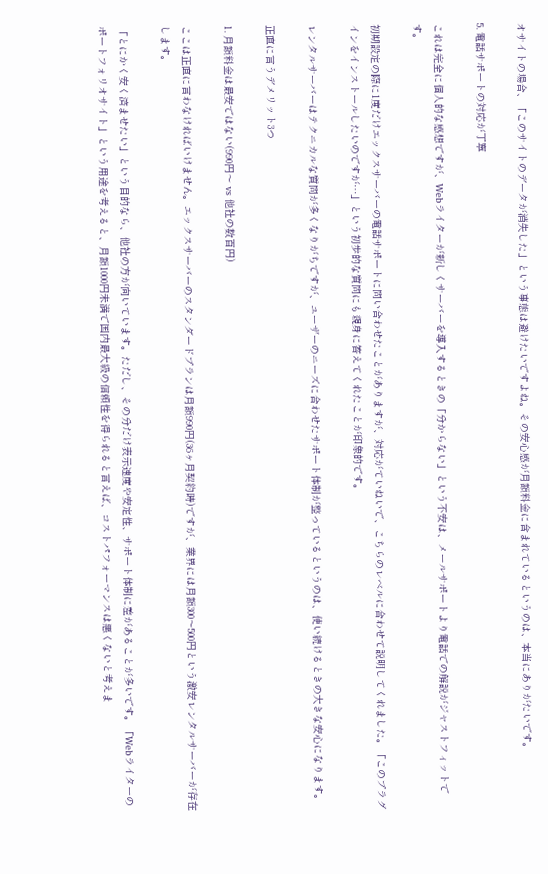オサイトの場合、「このサイトのデータが消失した」という事態は避けたいですよね。その安心感が月額料金に含まれているというのは、本当にありがたいです。

5. 電話サポートの対応が丁寧

これは完全に個人的な感想ですが、Webライターが新しくサーバーを導入するときの「分からない」という不安は、メールサポートより電話での解説がジャストフィットです。

初期設定の際に1度だけエックスサーバーの電話サポートに問い合わせたことがありますが、対応がていねいで、こちらのレベルに合わせて説明してくれました。「このプラグインをインストールしたいのですが…」という初歩的な質問にも親身に答えてくれたことが印象的です。

レンタルサーバーはテクニカルな質問が多くなりがちですが、ユーザーのニーズに合わせたサポート体制が整っているというのは、使い続けるときの大きな安心になります。

正直に言うデメリット3つ

1. 月額料金は最安ではない(990円〜 vs 他社の数百円)

ここは正直に言わなければいけません。エックスサーバーのスタンダードプランは月額990円(36ヶ月契約時)ですが、業界には月額300〜500円という激安レンタルサーバーが存在します。

「とにかく安く済ませたい」という目的なら、他社の方が向いています。ただし、その分だけ表示速度や安定性、サポート体制に差があることが多いです。「Webライターのポートフォリオサイト」という用途を考えると、月額1000円未満で国内最大級の信頼性を得られると言えば、コストパフォーマンスは悪くないと考えま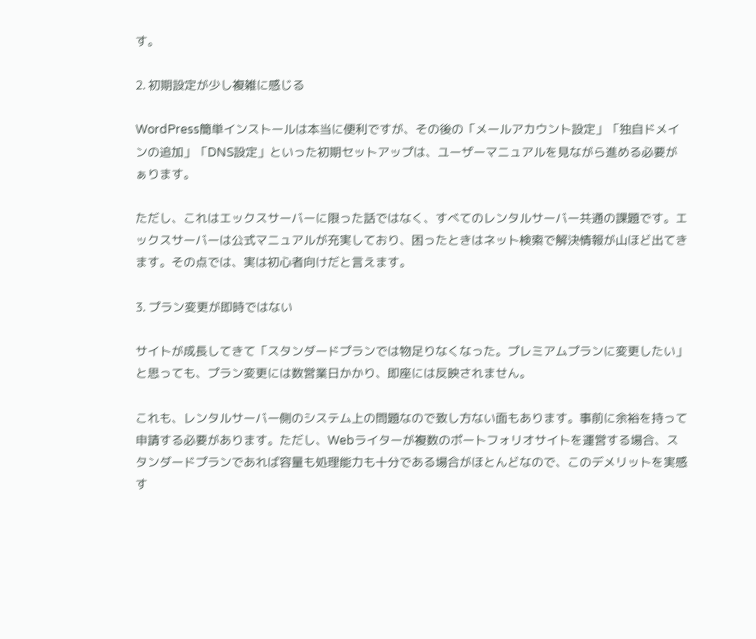す。

2. 初期設定が少し複雑に感じる

WordPress簡単インストールは本当に便利ですが、その後の「メールアカウント設定」「独自ドメインの追加」「DNS設定」といった初期セットアップは、ユーザーマニュアルを見ながら進める必要がぁります。

ただし、これはエックスサーバーに限った話ではなく、すべてのレンタルサーバー共通の課題です。エックスサーバーは公式マニュアルが充実しており、困ったときはネット検索で解決情報が山ほど出てきます。その点では、実は初心者向けだと言えます。

3. プラン変更が即時ではない

サイトが成長してきて「スタンダードプランでは物足りなくなった。プレミアムプランに変更したい」と思っても、プラン変更には数営業日かかり、即座には反映されません。

これも、レンタルサーバー側のシステム上の問題なので致し方ない面もあります。事前に余裕を持って申請する必要があります。ただし、Webライターが複数のポートフォリオサイトを運営する場合、スタンダードプランであれば容量も処理能力も十分である場合がほとんどなので、このデメリットを実感す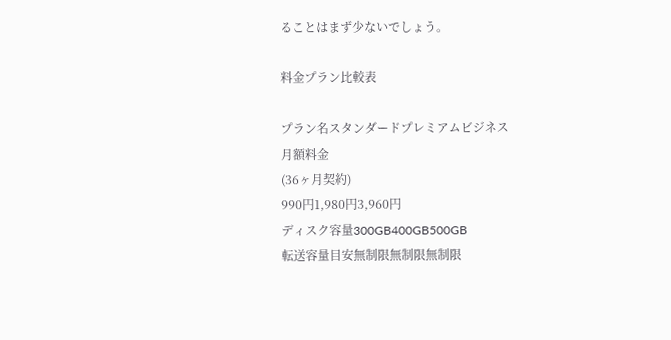ることはまず少ないでしょう。

料金プラン比較表

プラン名スタンダードプレミアムビジネス
月額料金
(36ヶ月契約)
990円1,980円3,960円
ディスク容量300GB400GB500GB
転送容量目安無制限無制限無制限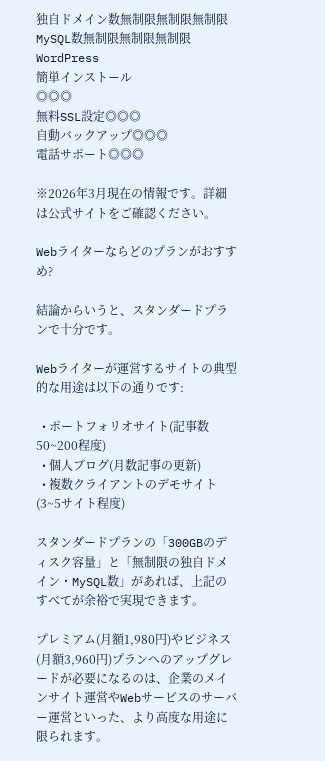独自ドメイン数無制限無制限無制限
MySQL数無制限無制限無制限
WordPress
簡単インストール
◎◎◎
無料SSL設定◎◎◎
自動バックアップ◎◎◎
電話サポート◎◎◎

※2026年3月現在の情報です。詳細は公式サイトをご確認ください。

Webライターならどのプランがおすすめ?

結論からいうと、スタンダードプランで十分です。

Webライターが運営するサイトの典型的な用途は以下の通りです:

  • ポートフォリオサイト(記事数50~200程度)
  • 個人ブログ(月数記事の更新)
  • 複数クライアントのデモサイト(3~5サイト程度)

スタンダードプランの「300GBのディスク容量」と「無制限の独自ドメイン・MySQL数」があれば、上記のすべてが余裕で実現できます。

プレミアム(月額1,980円)やビジネス(月額3,960円)プランへのアップグレードが必要になるのは、企業のメインサイト運営やWebサービスのサーバー運営といった、より高度な用途に限られます。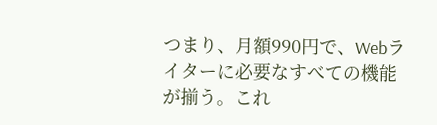つまり、月額990円で、Webライターに必要なすべての機能が揃う。これ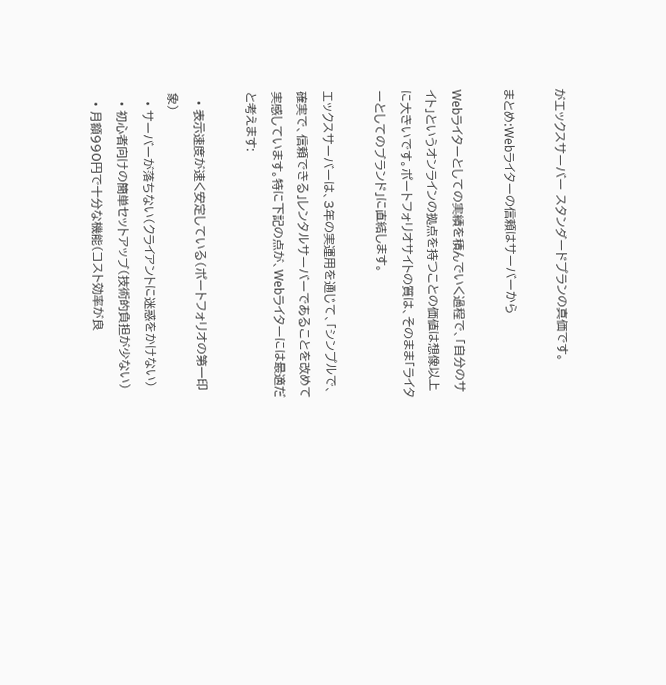がエックスサーバー スタンダードプランの真価です。

まとめ:Webライターの信頼はサーバーから

Webライターとしての実績を積んでいく過程で、「自分のサイト」というオンラインの拠点を持つことの価値は想像以上に大きいです。ポートフォリオサイトの質は、そのまま「ライターとしてのブランド」に直結します。

エックスサーバーは、3年の実運用を通じて、「シンプルで、確実で、信頼できる」レンタルサーバーであることを改めて実感しています。特に下記の点が、Webライターには最適だと考えます:

  • 表示速度が速く安定している(ポートフォリオの第一印象)
  • サーバーが落ちない(クライアントに迷惑をかけない)
  • 初心者向けの簡単セットアッブ(技術的負担が少ない)
  • 月額990円で十分な機能(コスト効率が良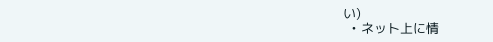い)
  • ネット上に情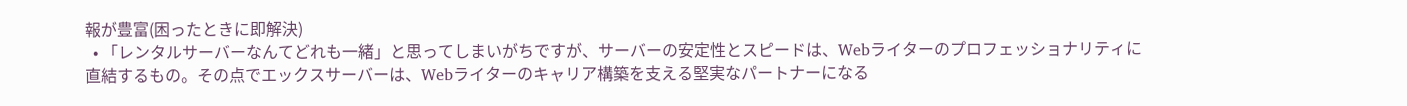報が豊富(困ったときに即解決)
  • 「レンタルサーバーなんてどれも一緒」と思ってしまいがちですが、サーバーの安定性とスピードは、Webライターのプロフェッショナリティに直結するもの。その点でエックスサーバーは、Webライターのキャリア構築を支える堅実なパートナーになる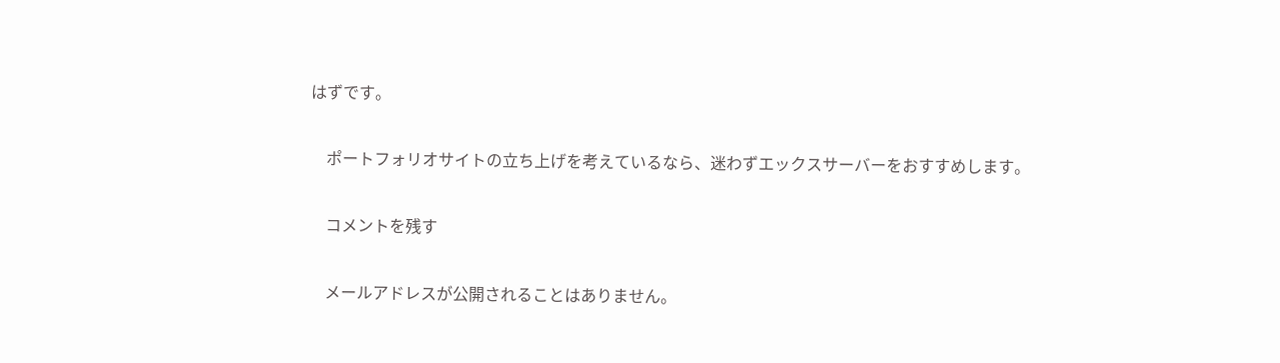はずです。

    ポートフォリオサイトの立ち上げを考えているなら、迷わずエックスサーバーをおすすめします。

    コメントを残す

    メールアドレスが公開されることはありません。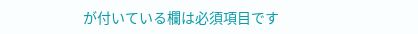が付いている欄は必須項目です